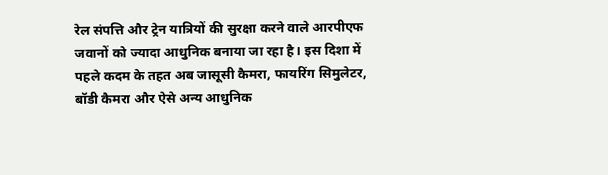रेल संपत्ति और ट्रेन यात्रियों की सुरक्षा करने वाले आरपीएफ जवानों को ज्यादा आधुनिक बनाया जा रहा है। इस दिशा में पहले कदम के तहत अब जासूसी कैमरा, फायरिंग सिमुलेटर, बॉडी कैमरा और ऐसे अन्य आधुनिक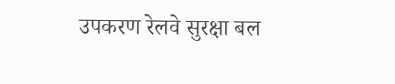उपकरण रेलवे सुरक्षा बल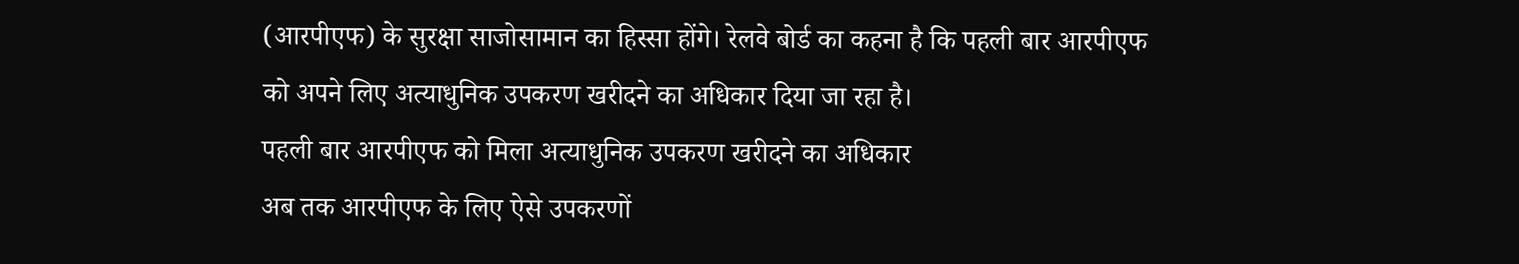(आरपीएफ) के सुरक्षा साजोसामान का हिस्सा होंगे। रेलवे बोर्ड का कहना है कि पहली बार आरपीएफ को अपने लिए अत्याधुनिक उपकरण खरीदने का अधिकार दिया जा रहा है।
पहली बार आरपीएफ को मिला अत्याधुनिक उपकरण खरीदने का अधिकार
अब तक आरपीएफ के लिए ऐसे उपकरणों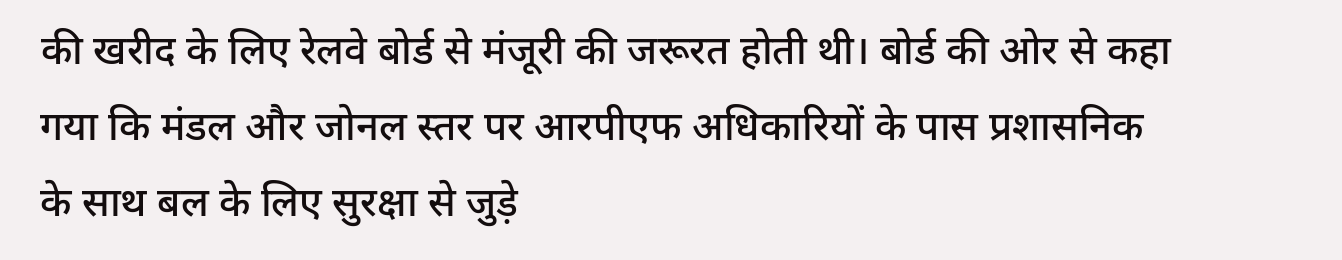की खरीद के लिए रेलवे बोर्ड से मंजूरी की जरूरत होती थी। बोर्ड की ओर से कहा गया कि मंडल और जोनल स्तर पर आरपीएफ अधिकारियों के पास प्रशासनिक के साथ बल के लिए सुरक्षा से जुड़े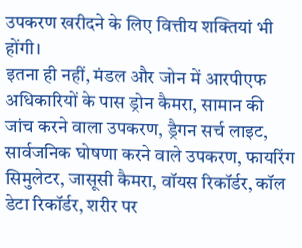उपकरण खरीदने के लिए वित्तीय शक्तियां भी होंगी।
इतना ही नहीं, मंडल और जोन में आरपीएफ अधिकारियों के पास ड्रोन कैमरा, सामान की जांच करने वाला उपकरण, ड्रैगन सर्च लाइट, सार्वजनिक घोषणा करने वाले उपकरण, फायरिंग सिमुलेटर, जासूसी कैमरा, वॉयस रिकॉर्डर, कॉल डेटा रिकॉर्डर, शरीर पर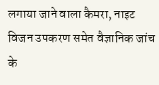लगाया जाने वाला कैमरा, नाइट विजन उपकरण समेत वैज्ञानिक जांच के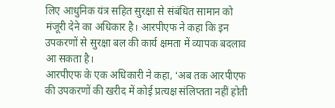लिए आधुनिक यंत्र सहित सुरक्षा से संबंधित सामान को मंजूरी देने का अधिकार है। आरपीएफ ने कहा कि इन उपकरणों से सुरक्षा बल की कार्य क्षमता में व्यापक बदलाव आ सकता है।
आरपीएफ के एक अधिकारी ने कहा, ‘अब तक आरपीएफ की उपकरणों की खरीद में कोई प्रत्यक्ष संलिप्तता नहीं होती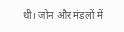थी। जोन और मंडलों में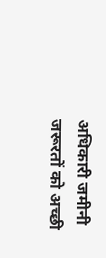अधिकारी जमीनी जरूरतों को अच्छी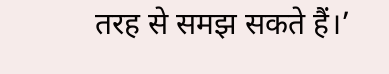तरह से समझ सकते हैं।’